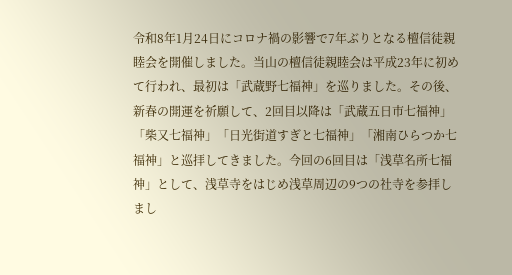令和8年1月24日にコロナ禍の影響で7年ぶりとなる檀信徒親睦会を開催しました。当山の檀信徒親睦会は平成23年に初めて行われ、最初は「武蔵野七福神」を巡りました。その後、新春の開運を祈願して、2回目以降は「武蔵五日市七福神」「柴又七福神」「日光街道すぎと七福神」「湘南ひらつか七福神」と巡拝してきました。今回の6回目は「浅草名所七福神」として、浅草寺をはじめ浅草周辺の9つの社寺を参拝しまし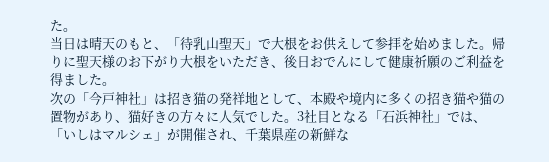た。
当日は晴天のもと、「待乳山聖天」で大根をお供えして参拝を始めました。帰りに聖天様のお下がり大根をいただき、後日おでんにして健康祈願のご利益を得ました。
次の「今戸神社」は招き猫の発祥地として、本殿や境内に多くの招き猫や猫の置物があり、猫好きの方々に人気でした。3社目となる「石浜神社」では、「いしはマルシェ」が開催され、千葉県産の新鮮な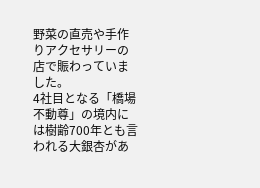野菜の直売や手作りアクセサリーの店で賑わっていました。
4社目となる「橋場不動尊」の境内には樹齢700年とも言われる大銀杏があ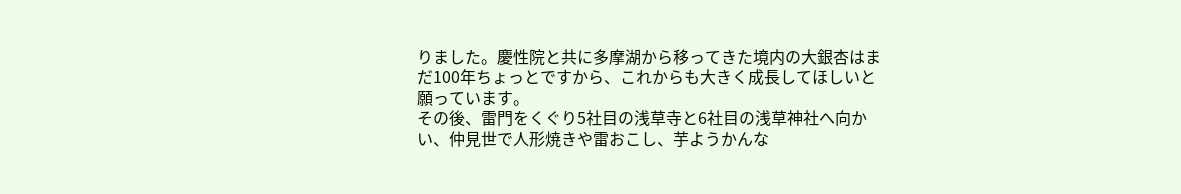りました。慶性院と共に多摩湖から移ってきた境内の大銀杏はまだ100年ちょっとですから、これからも大きく成長してほしいと願っています。
その後、雷門をくぐり5社目の浅草寺と6社目の浅草神社へ向かい、仲見世で人形焼きや雷おこし、芋ようかんな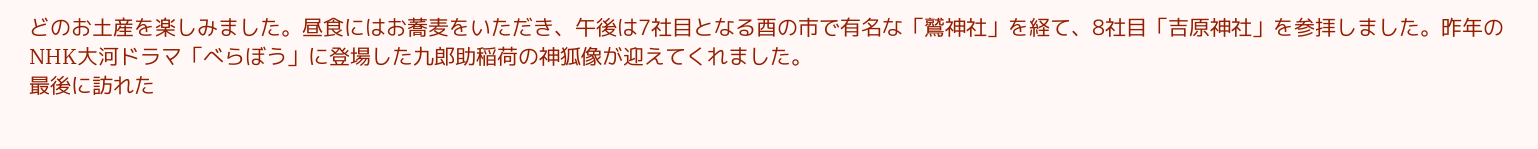どのお土産を楽しみました。昼食にはお蕎麦をいただき、午後は7社目となる酉の市で有名な「鷲神社」を経て、8社目「吉原神社」を参拝しました。昨年のNHK大河ドラマ「べらぼう」に登場した九郎助稲荷の神狐像が迎えてくれました。
最後に訪れた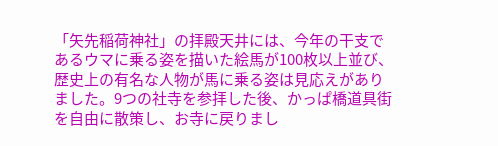「矢先稲荷神社」の拝殿天井には、今年の干支であるウマに乗る姿を描いた絵馬が100枚以上並び、歴史上の有名な人物が馬に乗る姿は見応えがありました。9つの社寺を参拝した後、かっぱ橋道具街を自由に散策し、お寺に戻りまし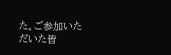た。ご参加いただいた皆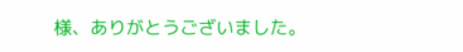様、ありがとうございました。